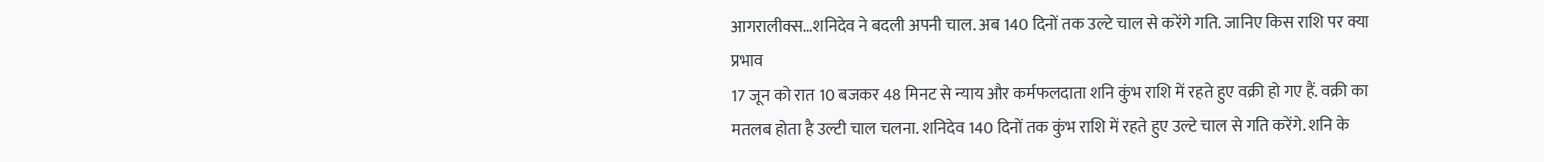आगरालीक्स…शनिदेव ने बदली अपनी चाल. अब 140 दिनों तक उल्टे चाल से करेंगे गति. जानिए किस राशि पर क्या प्रभाव
17 जून को रात 10 बजकर 48 मिनट से न्याय और कर्मफलदाता शनि कुंभ राशि में रहते हुए वक्री हो गए हैं. वक्री का मतलब होता है उल्टी चाल चलना. शनिदेव 140 दिनों तक कुंभ राशि में रहते हुए उल्टे चाल से गति करेंगे. शनि के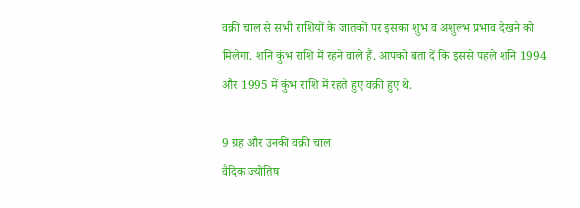वक्री चाल से सभी राशियों के जातकों पर इसका शुभ व अशुल्भ प्रभाव देखने को मिलेगा. शनि कुंभ राशि में रहने वाले हैं. आपको बता दें कि इससे पहले शनि 1994 और 1995 में कुंभ राशि में रहते हुए वक्री हुए थे.

9 ग्रह और उनकी वक्री चाल
वैदिक ज्योतिष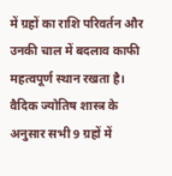में ग्रहों का राशि परिवर्तन और उनकी चाल में बदलाव काफी महत्वपूर्ण स्थान रखता है। वैदिक ज्योतिष शास्त्र के अनुसार सभी 9 ग्रहों में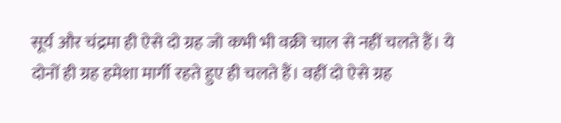सूर्य और चंद्रमा ही ऐसे दो ग्रह जो कभी भी वक्री चाल से नहीं चलते हैं। ये दोनों ही ग्रह हमेशा मार्गी रहते हुए ही चलते हैं। वहीं दो ऐसे ग्रह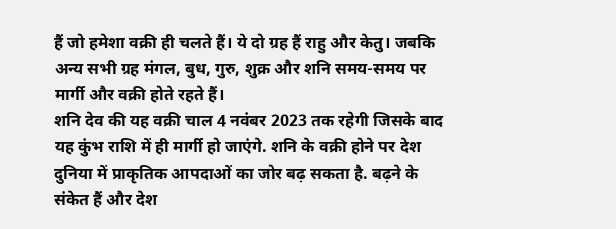हैं जो हमेशा वक्री ही चलते हैं। ये दो ग्रह हैं राहु और केतु। जबकि अन्य सभी ग्रह मंगल, बुध, गुरु, शुक्र और शनि समय-समय पर मार्गी और वक्री होते रहते हैं।
शनि देव की यह वक्री चाल 4 नवंबर 2023 तक रहेगी जिसके बाद यह कुंभ राशि में ही मार्गी हो जाएंगे. शनि के वक्री होने पर देश दुनिया में प्राकृतिक आपदाओं का जोर बढ़ सकता है. बढ़ने के संकेत हैं और देश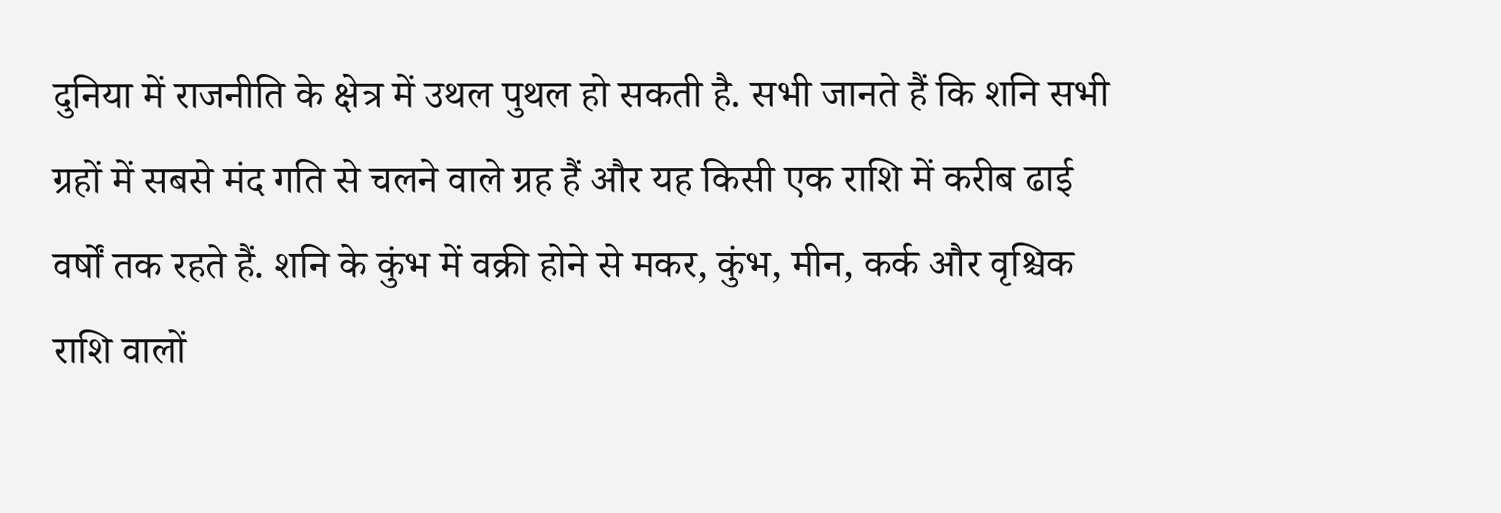दुनिया में राजनीति के क्षेत्र में उथल पुथल हो सकती है. सभी जानते हैं कि शनि सभी ग्रहों में सबसे मंद गति से चलने वाले ग्रह हैं और यह किसी एक राशि में करीब ढाई वर्षों तक रहते हैं. शनि के कुंभ में वक्री होने से मकर, कुंभ, मीन, कर्क और वृश्चिक राशि वालों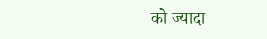को ज्यादा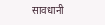सावधानी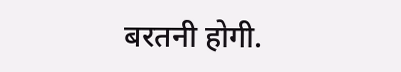बरतनी होगी.